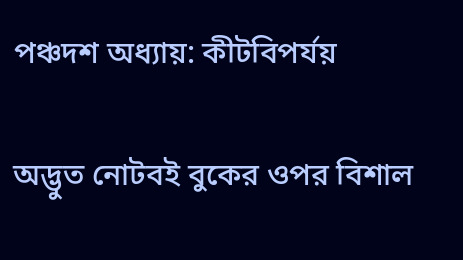পঞ্চদশ অধ্যায়: কীটবিপর্যয়

অদ্ভুত নোটবই বুকের ওপর বিশাল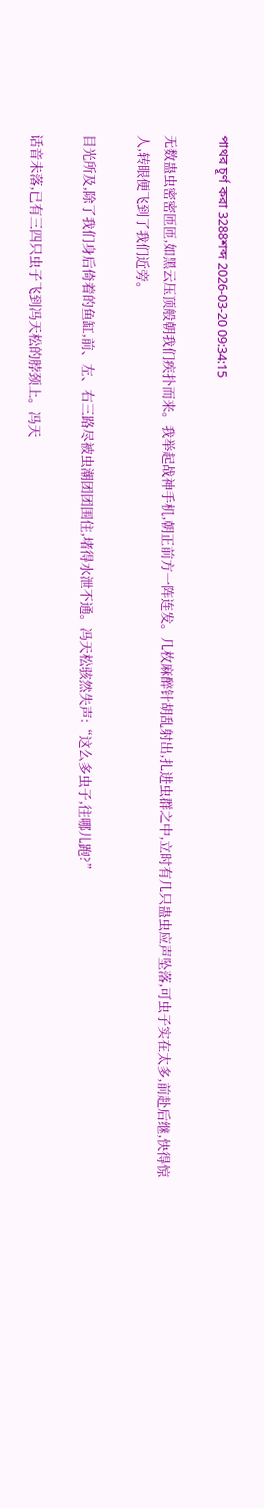পাথর চূর্ণ করা 3288শব্দ 2026-03-20 09:34:15

无数蛊虫密密匝匝,如黑云压顶般朝我们疾扑而来。我举起战神手机,朝正前方一阵连发。几枚麻醉针胡乱射出,扎进虫群之中,立时有几只蛊虫应声坠落,可虫子实在太多,前赴后继,快得惊人,转眼便飞到了我们近旁。

目光所及,除了我们身后倚着的鱼缸,前、左、右三路尽被虫潮团团围住,堵得水泄不通。冯天松骇然失声:“这么多虫子,往哪儿跑?”

话音未落,已有三四只虫子飞到冯天松的脖颈上。冯天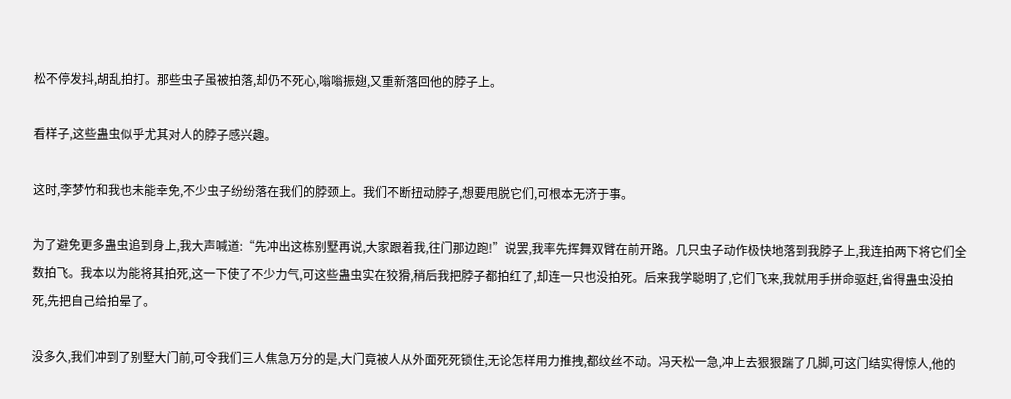松不停发抖,胡乱拍打。那些虫子虽被拍落,却仍不死心,嗡嗡振翅,又重新落回他的脖子上。

看样子,这些蛊虫似乎尤其对人的脖子感兴趣。

这时,李梦竹和我也未能幸免,不少虫子纷纷落在我们的脖颈上。我们不断扭动脖子,想要甩脱它们,可根本无济于事。

为了避免更多蛊虫追到身上,我大声喊道:“先冲出这栋别墅再说,大家跟着我,往门那边跑!”说罢,我率先挥舞双臂在前开路。几只虫子动作极快地落到我脖子上,我连拍两下将它们全数拍飞。我本以为能将其拍死,这一下使了不少力气,可这些蛊虫实在狡猾,稍后我把脖子都拍红了,却连一只也没拍死。后来我学聪明了,它们飞来,我就用手拼命驱赶,省得蛊虫没拍死,先把自己给拍晕了。

没多久,我们冲到了别墅大门前,可令我们三人焦急万分的是,大门竟被人从外面死死锁住,无论怎样用力推拽,都纹丝不动。冯天松一急,冲上去狠狠踹了几脚,可这门结实得惊人,他的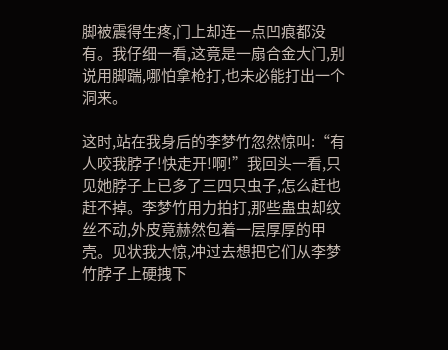脚被震得生疼,门上却连一点凹痕都没有。我仔细一看,这竟是一扇合金大门,别说用脚踹,哪怕拿枪打,也未必能打出一个洞来。

这时,站在我身后的李梦竹忽然惊叫:“有人咬我脖子!快走开!啊!”我回头一看,只见她脖子上已多了三四只虫子,怎么赶也赶不掉。李梦竹用力拍打,那些蛊虫却纹丝不动,外皮竟赫然包着一层厚厚的甲壳。见状我大惊,冲过去想把它们从李梦竹脖子上硬拽下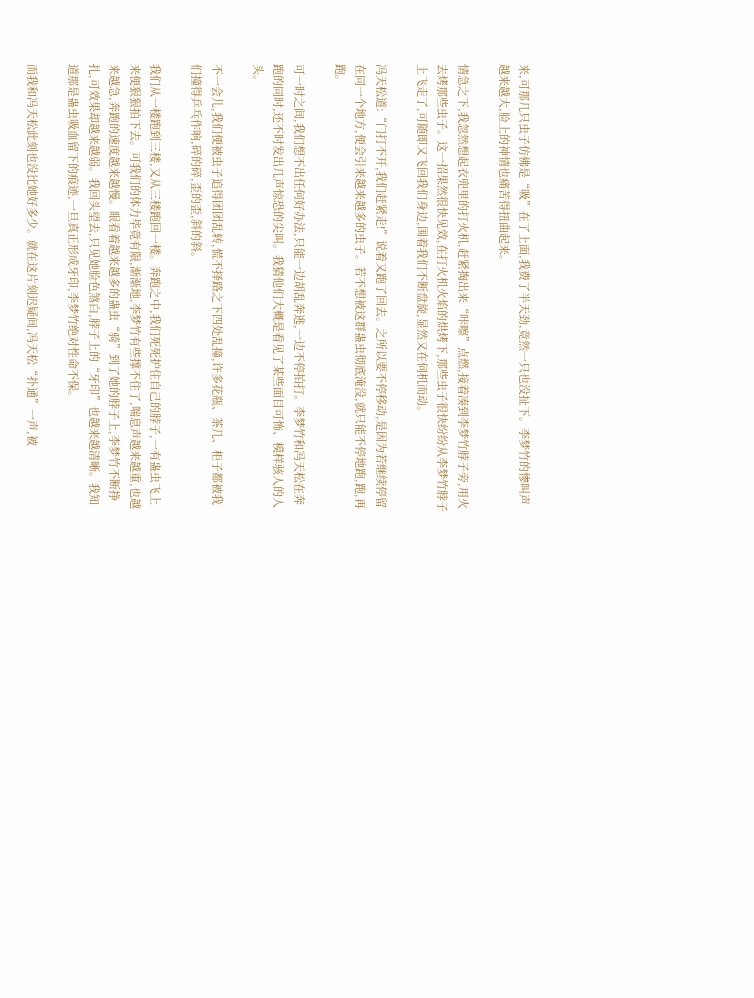来,可那几只虫子仿佛是“吸”在了上面,我费了半天劲,竟然一只也没扯下。李梦竹的惨叫声越来越大,脸上的神情也痛苦得扭曲起来。

情急之下,我忽然想起衣兜里的打火机,赶紧掏出来“咔嚓”点燃,接着凑到李梦竹脖子旁,用火去烤那些虫子。这一招果然很快见效,在打火机火焰的烘烤下,那些虫子很快纷纷从李梦竹脖子上飞走了,可随即又飞回我们身边,围着我们不断盘旋,显然又在伺机而动。

冯天松道:“门打不开,我们赶紧走!”说着又跑了回去。之所以要不停移动,是因为若继续停留在同一个地方,便会引来越来越多的虫子。若不想被这群蛊虫彻底淹没,就只能不停地跑,跑,再跑。

可一时之间,我们想不出任何好办法,只能一边胡乱奔逃,一边不停拍打。李梦竹和冯天松在奔跑的同时,还不时发出几声惊恐的尖叫。我猜他们大概是看见了某些面目可怖、模样骇人的人头。

不一会儿,我们便被虫子追得团团乱转,慌不择路之下四处乱撞,许多花瓶、茶几、柜子都被我们撞得乒乓作响,碎的碎,歪的歪,斜的斜。

我们从一楼跑到三楼,又从三楼跑回一楼。奔跑之中,我们死死护住自己的脖子,一有蛊虫飞上来便狠狠拍下去。可我们的体力毕竟有限,渐渐地,李梦竹有些撑不住了,喘息声越来越重,也越来越急,奔跑的速度越来越慢。眼看着越来越多的蛊虫“骑”到了她的脖子上,李梦竹不断挣扎,可效果却越来越弱。我回头望去,只见她脸色煞白,脖子上的“牙印”也越来越清晰。我知道那是蛊虫吸血留下的痕迹,一旦真正形成牙印,李梦竹绝对性命不保。

而我和冯天松此刻也没比她好多少。就在这片刻迟疑间,冯天松“扑通”一声,被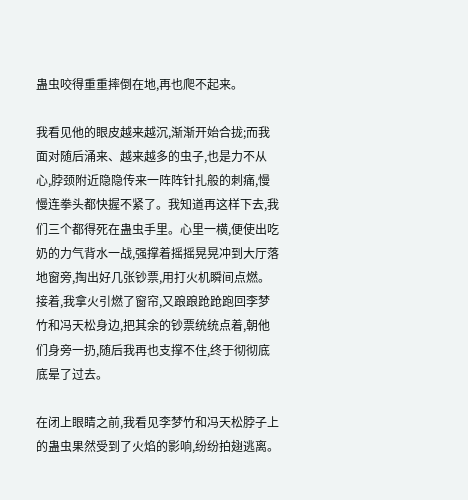蛊虫咬得重重摔倒在地,再也爬不起来。

我看见他的眼皮越来越沉,渐渐开始合拢;而我面对随后涌来、越来越多的虫子,也是力不从心,脖颈附近隐隐传来一阵阵针扎般的刺痛,慢慢连拳头都快握不紧了。我知道再这样下去,我们三个都得死在蛊虫手里。心里一横,便使出吃奶的力气背水一战,强撑着摇摇晃晃冲到大厅落地窗旁,掏出好几张钞票,用打火机瞬间点燃。接着,我拿火引燃了窗帘,又踉踉跄跄跑回李梦竹和冯天松身边,把其余的钞票统统点着,朝他们身旁一扔,随后我再也支撑不住,终于彻彻底底晕了过去。

在闭上眼睛之前,我看见李梦竹和冯天松脖子上的蛊虫果然受到了火焰的影响,纷纷拍翅逃离。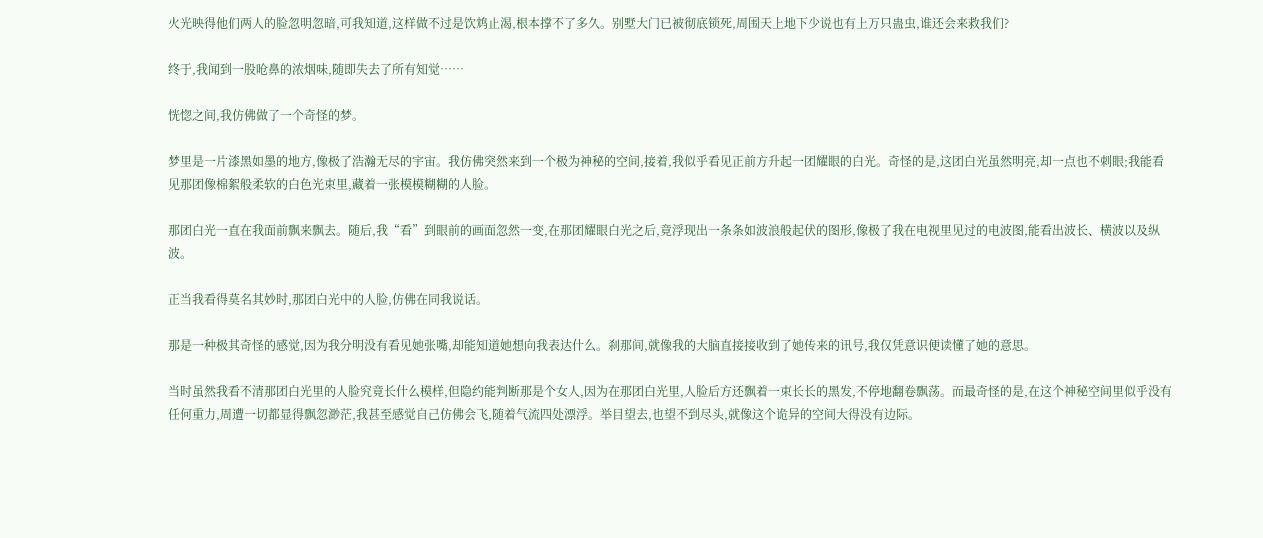火光映得他们两人的脸忽明忽暗,可我知道,这样做不过是饮鸩止渴,根本撑不了多久。别墅大门已被彻底锁死,周围天上地下少说也有上万只蛊虫,谁还会来救我们?

终于,我闻到一股呛鼻的浓烟味,随即失去了所有知觉……

恍惚之间,我仿佛做了一个奇怪的梦。

梦里是一片漆黑如墨的地方,像极了浩瀚无尽的宇宙。我仿佛突然来到一个极为神秘的空间,接着,我似乎看见正前方升起一团耀眼的白光。奇怪的是,这团白光虽然明亮,却一点也不刺眼;我能看见那团像棉絮般柔软的白色光束里,藏着一张模模糊糊的人脸。

那团白光一直在我面前飘来飘去。随后,我“看”到眼前的画面忽然一变,在那团耀眼白光之后,竟浮现出一条条如波浪般起伏的图形,像极了我在电视里见过的电波图,能看出波长、横波以及纵波。

正当我看得莫名其妙时,那团白光中的人脸,仿佛在同我说话。

那是一种极其奇怪的感觉,因为我分明没有看见她张嘴,却能知道她想向我表达什么。刹那间,就像我的大脑直接接收到了她传来的讯号,我仅凭意识便读懂了她的意思。

当时虽然我看不清那团白光里的人脸究竟长什么模样,但隐约能判断那是个女人,因为在那团白光里,人脸后方还飘着一束长长的黑发,不停地翻卷飘荡。而最奇怪的是,在这个神秘空间里似乎没有任何重力,周遭一切都显得飘忽渺茫,我甚至感觉自己仿佛会飞,随着气流四处漂浮。举目望去,也望不到尽头,就像这个诡异的空间大得没有边际。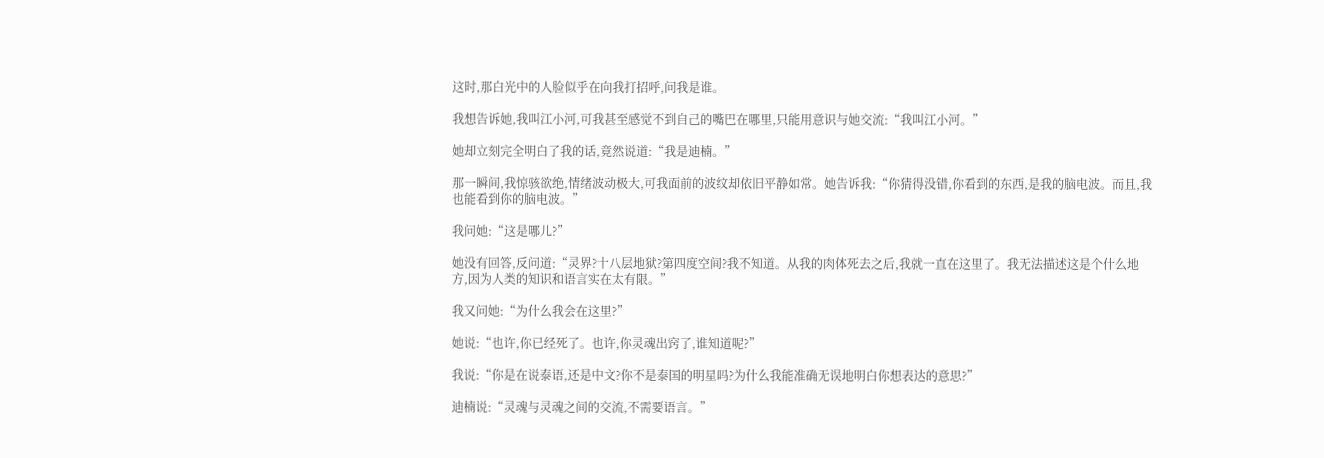这时,那白光中的人脸似乎在向我打招呼,问我是谁。

我想告诉她,我叫江小河,可我甚至感觉不到自己的嘴巴在哪里,只能用意识与她交流:“我叫江小河。”

她却立刻完全明白了我的话,竟然说道:“我是迪楠。”

那一瞬间,我惊骇欲绝,情绪波动极大,可我面前的波纹却依旧平静如常。她告诉我:“你猜得没错,你看到的东西,是我的脑电波。而且,我也能看到你的脑电波。”

我问她:“这是哪儿?”

她没有回答,反问道:“灵界?十八层地狱?第四度空间?我不知道。从我的肉体死去之后,我就一直在这里了。我无法描述这是个什么地方,因为人类的知识和语言实在太有限。”

我又问她:“为什么我会在这里?”

她说:“也许,你已经死了。也许,你灵魂出窍了,谁知道呢?”

我说:“你是在说泰语,还是中文?你不是泰国的明星吗?为什么我能准确无误地明白你想表达的意思?”

迪楠说:“灵魂与灵魂之间的交流,不需要语言。”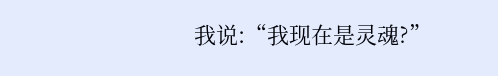我说:“我现在是灵魂?”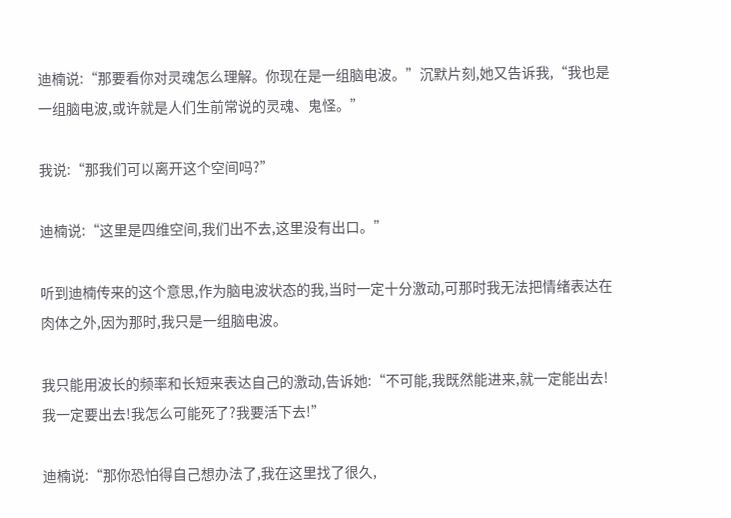迪楠说:“那要看你对灵魂怎么理解。你现在是一组脑电波。”沉默片刻,她又告诉我,“我也是一组脑电波,或许就是人们生前常说的灵魂、鬼怪。”

我说:“那我们可以离开这个空间吗?”

迪楠说:“这里是四维空间,我们出不去,这里没有出口。”

听到迪楠传来的这个意思,作为脑电波状态的我,当时一定十分激动,可那时我无法把情绪表达在肉体之外,因为那时,我只是一组脑电波。

我只能用波长的频率和长短来表达自己的激动,告诉她:“不可能,我既然能进来,就一定能出去!我一定要出去!我怎么可能死了?我要活下去!”

迪楠说:“那你恐怕得自己想办法了,我在这里找了很久,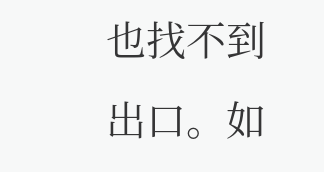也找不到出口。如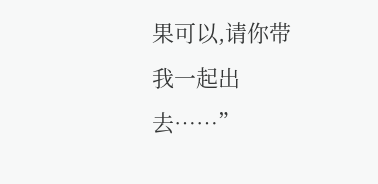果可以,请你带我一起出去……”